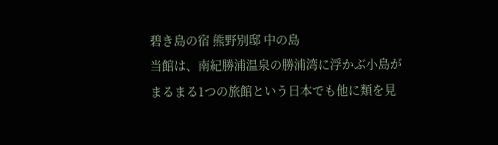碧き島の宿 熊野別邸 中の島
当館は、南紀勝浦温泉の勝浦湾に浮かぶ小島がまるまる1つの旅館という日本でも他に類を見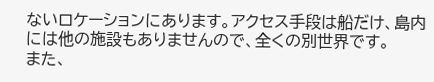ないロケーションにあります。アクセス手段は船だけ、島内には他の施設もありませんので、全くの別世界です。
また、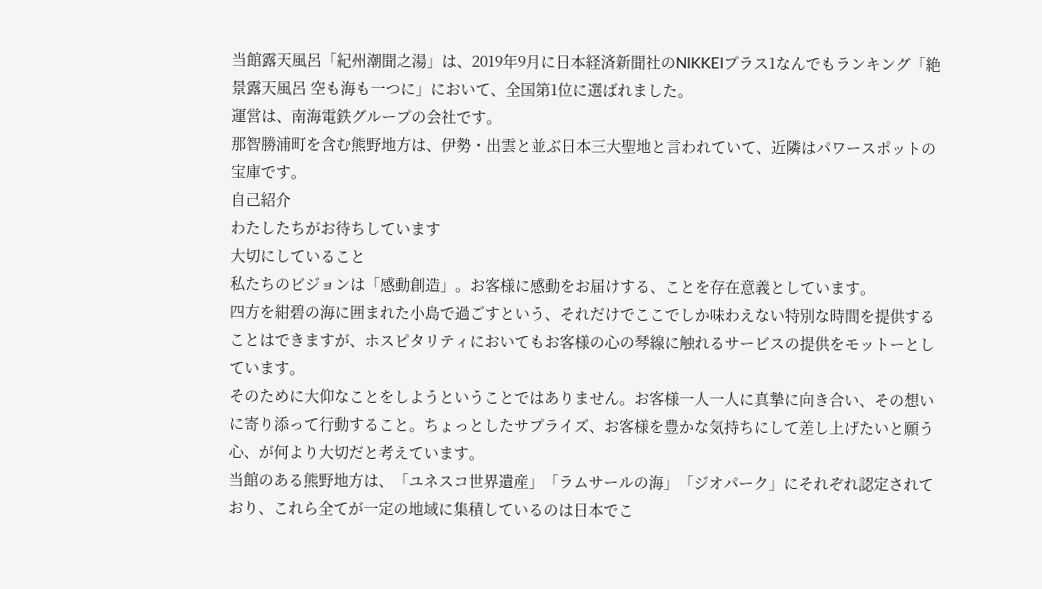当館露天風呂「紀州潮聞之湯」は、2019年9月に日本経済新聞社のNIKKEIプラス1なんでもランキング「絶景露天風呂 空も海も一つに」において、全国第1位に選ばれました。
運営は、南海電鉄グループの会社です。
那智勝浦町を含む熊野地方は、伊勢・出雲と並ぶ日本三大聖地と言われていて、近隣はパワースポットの宝庫です。
自己紹介
わたしたちがお待ちしています
大切にしていること
私たちのビジョンは「感動創造」。お客様に感動をお届けする、ことを存在意義としています。
四方を紺碧の海に囲まれた小島で過ごすという、それだけでここでしか味わえない特別な時間を提供することはできますが、ホスピタリティにおいてもお客様の心の琴線に触れるサービスの提供をモットーとしています。
そのために大仰なことをしようということではありません。お客様一人一人に真摯に向き合い、その想いに寄り添って行動すること。ちょっとしたサプライズ、お客様を豊かな気持ちにして差し上げたいと願う心、が何より大切だと考えています。
当館のある熊野地方は、「ユネスコ世界遺産」「ラムサールの海」「ジオパーク」にそれぞれ認定されており、これら全てが一定の地域に集積しているのは日本でこ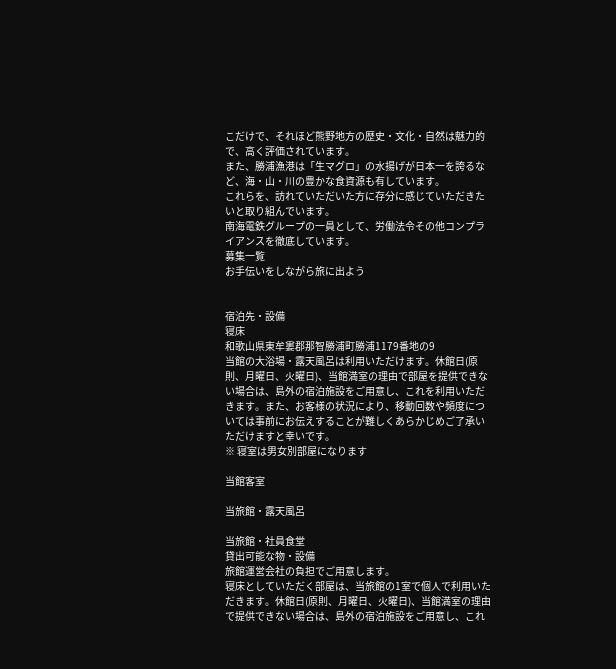こだけで、それほど熊野地方の歴史・文化・自然は魅力的で、高く評価されています。
また、勝浦漁港は「生マグロ」の水揚げが日本一を誇るなど、海・山・川の豊かな食資源も有しています。
これらを、訪れていただいた方に存分に感じていただきたいと取り組んでいます。
南海電鉄グループの一員として、労働法令その他コンプライアンスを徹底しています。
募集一覧
お手伝いをしながら旅に出よう


宿泊先・設備
寝床
和歌山県東牟婁郡那智勝浦町勝浦1179番地の9
当館の大浴場・露天風呂は利用いただけます。休館日(原則、月曜日、火曜日)、当館満室の理由で部屋を提供できない場合は、島外の宿泊施設をご用意し、これを利用いただきます。また、お客様の状況により、移動回数や頻度については事前にお伝えすることが難しくあらかじめご了承いただけますと幸いです。
※ 寝室は男女別部屋になります

当館客室

当旅館・露天風呂

当旅館・社員食堂
貸出可能な物・設備
旅館運営会社の負担でご用意します。
寝床としていただく部屋は、当旅館の1室で個人で利用いただきます。休館日(原則、月曜日、火曜日)、当館満室の理由で提供できない場合は、島外の宿泊施設をご用意し、これ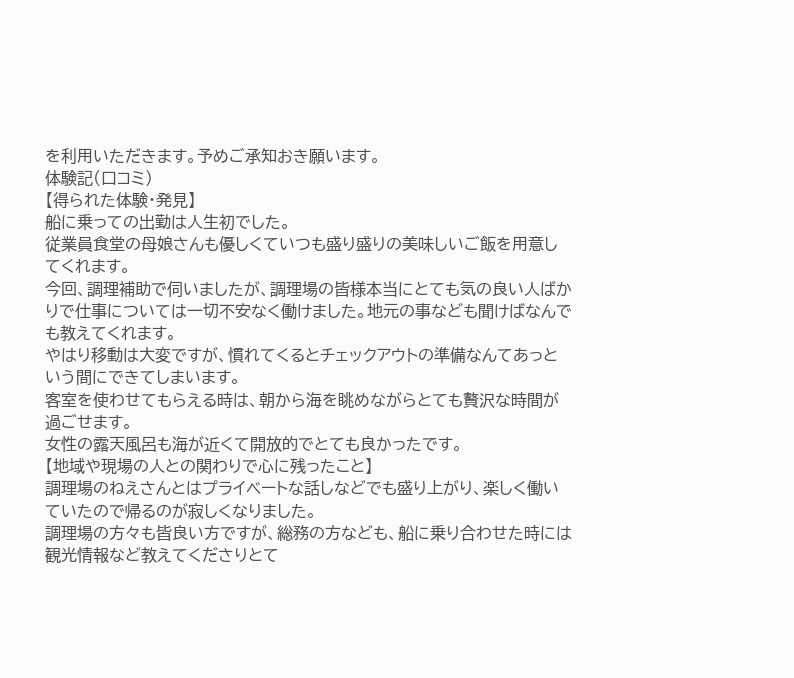を利用いただきます。予めご承知おき願います。
体験記(口コミ)
【得られた体験・発見】
船に乗っての出勤は人生初でした。
従業員食堂の母娘さんも優しくていつも盛り盛りの美味しいご飯を用意してくれます。
今回、調理補助で伺いましたが、調理場の皆様本当にとても気の良い人ばかりで仕事については一切不安なく働けました。地元の事なども聞けばなんでも教えてくれます。
やはり移動は大変ですが、慣れてくるとチェックアウトの準備なんてあっという間にできてしまいます。
客室を使わせてもらえる時は、朝から海を眺めながらとても贅沢な時間が過ごせます。
女性の露天風呂も海が近くて開放的でとても良かったです。
【地域や現場の人との関わりで心に残ったこと】
調理場のねえさんとはプライベートな話しなどでも盛り上がり、楽しく働いていたので帰るのが寂しくなりました。
調理場の方々も皆良い方ですが、総務の方なども、船に乗り合わせた時には観光情報など教えてくださりとて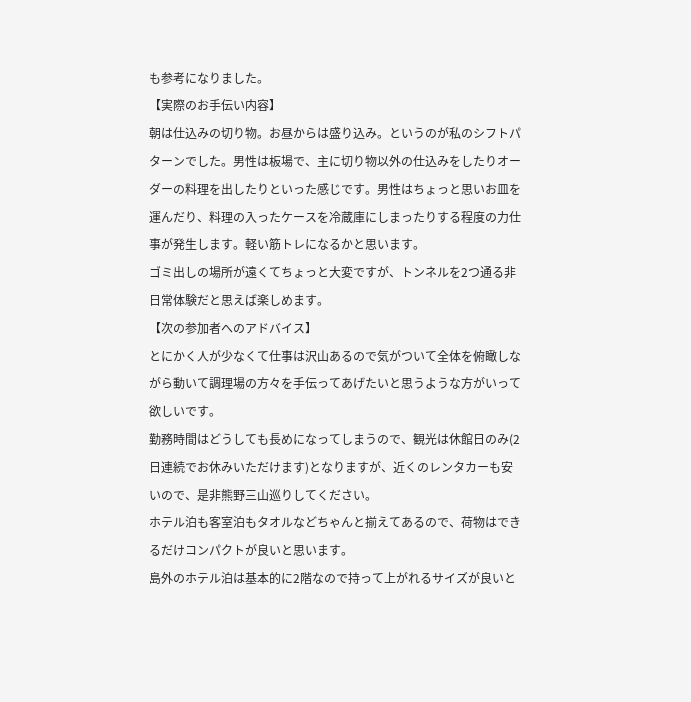も参考になりました。
【実際のお手伝い内容】
朝は仕込みの切り物。お昼からは盛り込み。というのが私のシフトパターンでした。男性は板場で、主に切り物以外の仕込みをしたりオーダーの料理を出したりといった感じです。男性はちょっと思いお皿を運んだり、料理の入ったケースを冷蔵庫にしまったりする程度の力仕事が発生します。軽い筋トレになるかと思います。
ゴミ出しの場所が遠くてちょっと大変ですが、トンネルを2つ通る非日常体験だと思えば楽しめます。
【次の参加者へのアドバイス】
とにかく人が少なくて仕事は沢山あるので気がついて全体を俯瞰しながら動いて調理場の方々を手伝ってあげたいと思うような方がいって欲しいです。
勤務時間はどうしても長めになってしまうので、観光は休館日のみ(2日連続でお休みいただけます)となりますが、近くのレンタカーも安いので、是非熊野三山巡りしてください。
ホテル泊も客室泊もタオルなどちゃんと揃えてあるので、荷物はできるだけコンパクトが良いと思います。
島外のホテル泊は基本的に2階なので持って上がれるサイズが良いと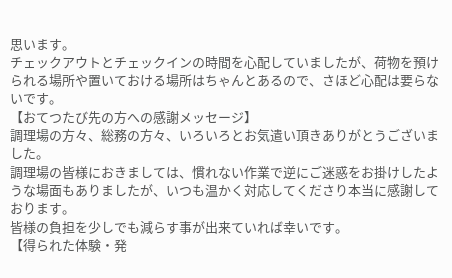思います。
チェックアウトとチェックインの時間を心配していましたが、荷物を預けられる場所や置いておける場所はちゃんとあるので、さほど心配は要らないです。
【おてつたび先の方への感謝メッセージ】
調理場の方々、総務の方々、いろいろとお気遣い頂きありがとうございました。
調理場の皆様におきましては、慣れない作業で逆にご迷惑をお掛けしたような場面もありましたが、いつも温かく対応してくださり本当に感謝しております。
皆様の負担を少しでも減らす事が出来ていれば幸いです。
【得られた体験・発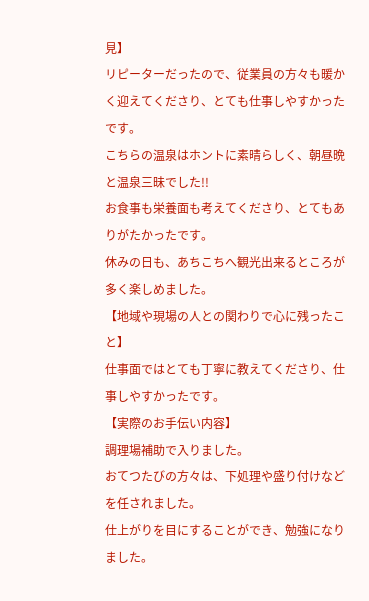見】
リピーターだったので、従業員の方々も暖かく迎えてくださり、とても仕事しやすかったです。
こちらの温泉はホントに素晴らしく、朝昼晩と温泉三昧でした!!
お食事も栄養面も考えてくださり、とてもありがたかったです。
休みの日も、あちこちへ観光出来るところが多く楽しめました。
【地域や現場の人との関わりで心に残ったこと】
仕事面ではとても丁寧に教えてくださり、仕事しやすかったです。
【実際のお手伝い内容】
調理場補助で入りました。
おてつたびの方々は、下処理や盛り付けなどを任されました。
仕上がりを目にすることができ、勉強になりました。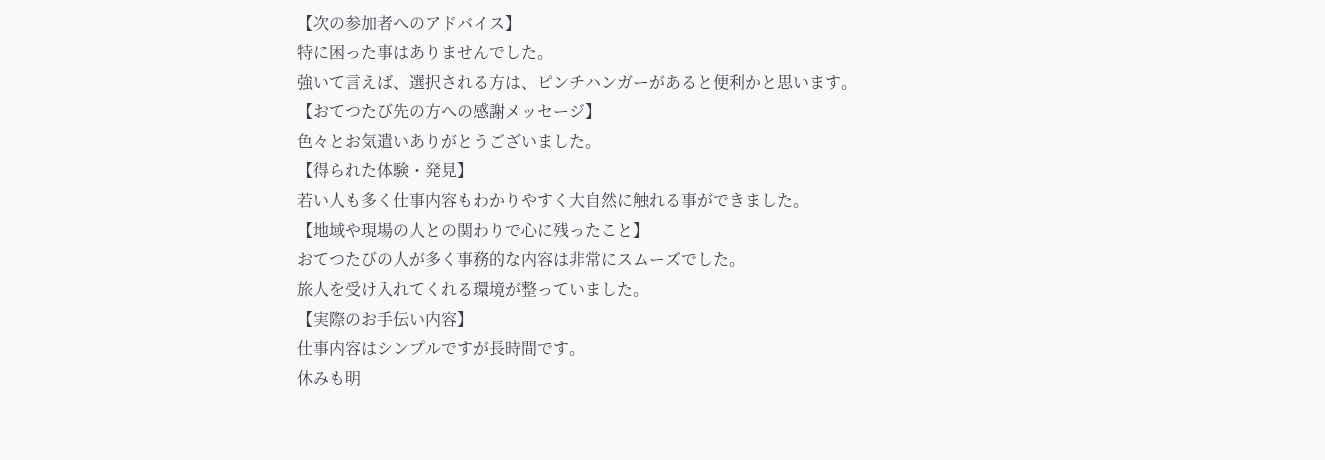【次の参加者へのアドバイス】
特に困った事はありませんでした。
強いて言えば、選択される方は、ピンチハンガーがあると便利かと思います。
【おてつたび先の方への感謝メッセージ】
色々とお気遣いありがとうございました。
【得られた体験・発見】
若い人も多く仕事内容もわかりやすく大自然に触れる事ができました。
【地域や現場の人との関わりで心に残ったこと】
おてつたびの人が多く事務的な内容は非常にスムーズでした。
旅人を受け入れてくれる環境が整っていました。
【実際のお手伝い内容】
仕事内容はシンプルですが長時間です。
休みも明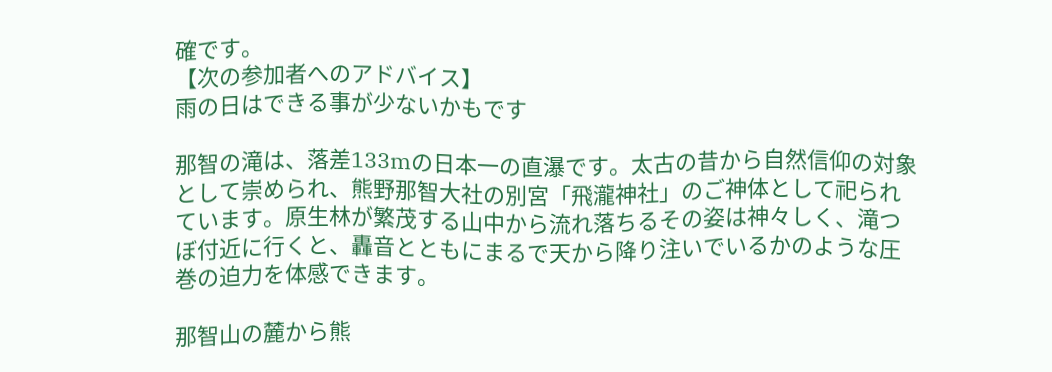確です。
【次の参加者へのアドバイス】
雨の日はできる事が少ないかもです

那智の滝は、落差133mの日本一の直瀑です。太古の昔から自然信仰の対象として崇められ、熊野那智大社の別宮「飛瀧神社」のご神体として祀られています。原生林が繁茂する山中から流れ落ちるその姿は神々しく、滝つぼ付近に行くと、轟音とともにまるで天から降り注いでいるかのような圧巻の迫力を体感できます。

那智山の麓から熊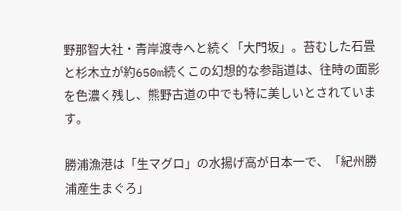野那智大社・青岸渡寺へと続く「大門坂」。苔むした石畳と杉木立が約650m続くこの幻想的な参詣道は、往時の面影を色濃く残し、熊野古道の中でも特に美しいとされています。

勝浦漁港は「生マグロ」の水揚げ高が日本一で、「紀州勝浦産生まぐろ」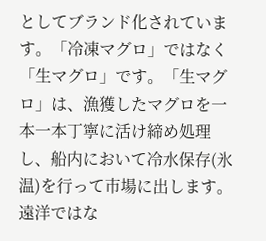としてブランド化されています。「冷凍マグロ」ではなく「生マグロ」です。「生マグロ」は、漁獲したマグロを一本一本丁寧に活け締め処理し、船内において冷水保存(氷温)を行って市場に出します。遠洋ではな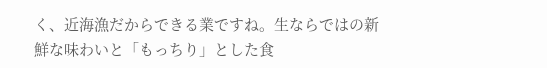く、近海漁だからできる業ですね。生ならではの新鮮な味わいと「もっちり」とした食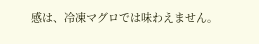感は、冷凍マグロでは味わえません。